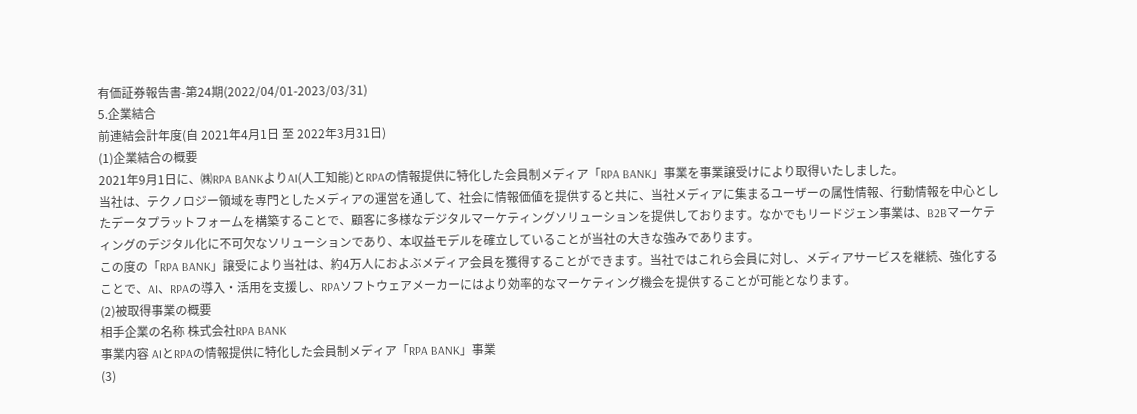有価証券報告書-第24期(2022/04/01-2023/03/31)
5.企業結合
前連結会計年度(自 2021年4月1日 至 2022年3月31日)
(1)企業結合の概要
2021年9月1日に、㈱RPA BANKよりAI(人工知能)とRPAの情報提供に特化した会員制メディア「RPA BANK」事業を事業譲受けにより取得いたしました。
当社は、テクノロジー領域を専門としたメディアの運営を通して、社会に情報価値を提供すると共に、当社メディアに集まるユーザーの属性情報、行動情報を中心としたデータプラットフォームを構築することで、顧客に多様なデジタルマーケティングソリューションを提供しております。なかでもリードジェン事業は、B2Bマーケティングのデジタル化に不可欠なソリューションであり、本収益モデルを確立していることが当社の大きな強みであります。
この度の「RPA BANK」譲受により当社は、約4万人におよぶメディア会員を獲得することができます。当社ではこれら会員に対し、メディアサービスを継続、強化することで、AI、RPAの導入・活用を支援し、RPAソフトウェアメーカーにはより効率的なマーケティング機会を提供することが可能となります。
(2)被取得事業の概要
相手企業の名称 株式会社RPA BANK
事業内容 AIとRPAの情報提供に特化した会員制メディア「RPA BANK」事業
(3)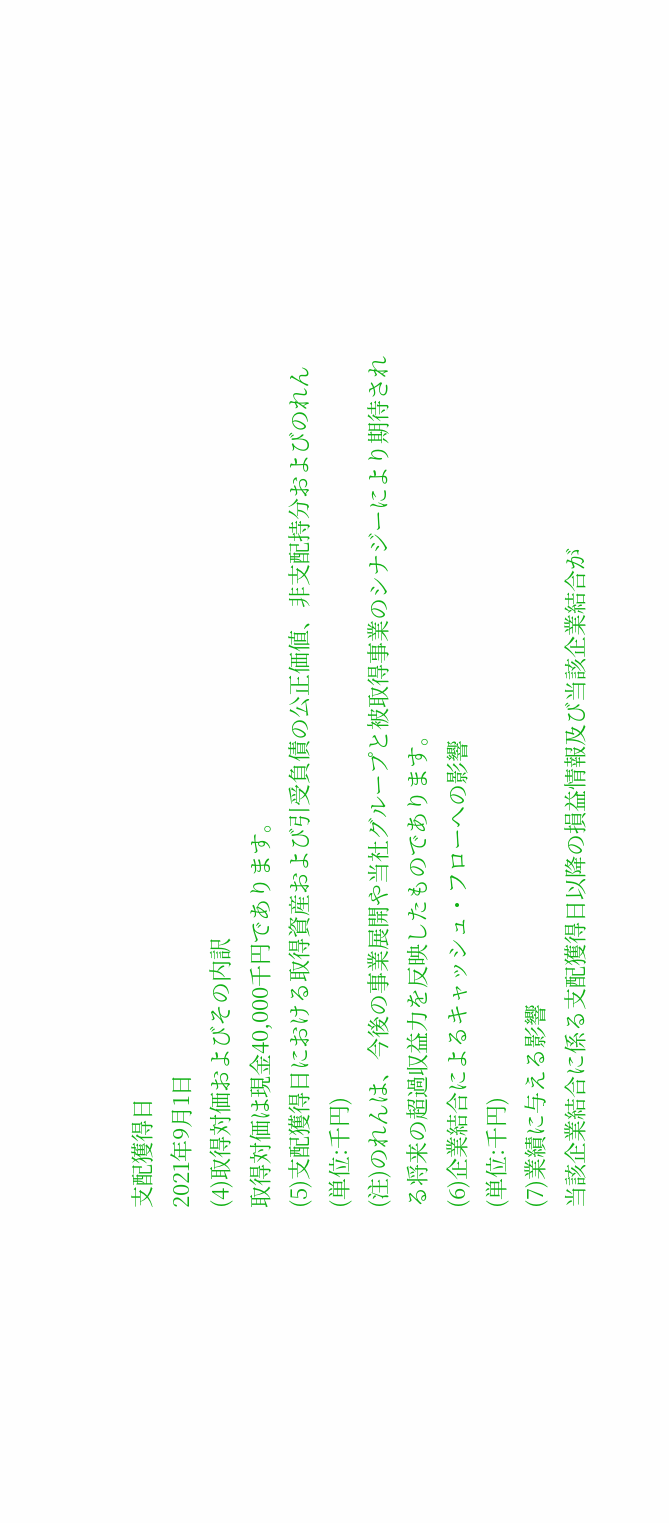支配獲得日
2021年9月1日
(4)取得対価およびその内訳
取得対価は現金40,000千円であります。
(5)支配獲得日における取得資産および引受負債の公正価値、非支配持分およびのれん
(単位:千円)
(注)のれんは、今後の事業展開や当社グループと被取得事業のシナジーにより期待される将来の超過収益力を反映したものであります。
(6)企業結合によるキャッシュ・フローへの影響
(単位:千円)
(7)業績に与える影響
当該企業結合に係る支配獲得日以降の損益情報及び当該企業結合が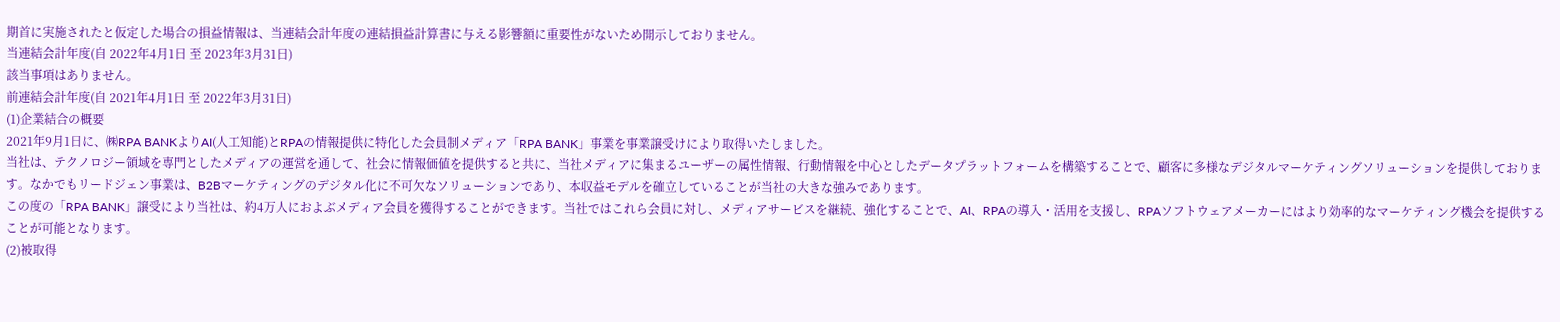期首に実施されたと仮定した場合の損益情報は、当連結会計年度の連結損益計算書に与える影響額に重要性がないため開示しておりません。
当連結会計年度(自 2022年4月1日 至 2023年3月31日)
該当事項はありません。
前連結会計年度(自 2021年4月1日 至 2022年3月31日)
(1)企業結合の概要
2021年9月1日に、㈱RPA BANKよりAI(人工知能)とRPAの情報提供に特化した会員制メディア「RPA BANK」事業を事業譲受けにより取得いたしました。
当社は、テクノロジー領域を専門としたメディアの運営を通して、社会に情報価値を提供すると共に、当社メディアに集まるユーザーの属性情報、行動情報を中心としたデータプラットフォームを構築することで、顧客に多様なデジタルマーケティングソリューションを提供しております。なかでもリードジェン事業は、B2Bマーケティングのデジタル化に不可欠なソリューションであり、本収益モデルを確立していることが当社の大きな強みであります。
この度の「RPA BANK」譲受により当社は、約4万人におよぶメディア会員を獲得することができます。当社ではこれら会員に対し、メディアサービスを継続、強化することで、AI、RPAの導入・活用を支援し、RPAソフトウェアメーカーにはより効率的なマーケティング機会を提供することが可能となります。
(2)被取得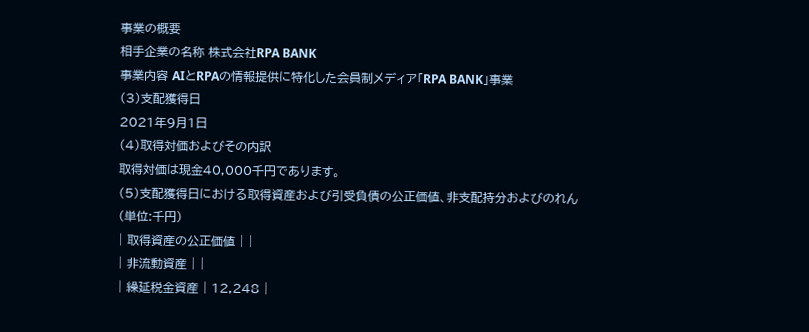事業の概要
相手企業の名称 株式会社RPA BANK
事業内容 AIとRPAの情報提供に特化した会員制メディア「RPA BANK」事業
(3)支配獲得日
2021年9月1日
(4)取得対価およびその内訳
取得対価は現金40,000千円であります。
(5)支配獲得日における取得資産および引受負債の公正価値、非支配持分およびのれん
(単位:千円)
| 取得資産の公正価値 | |
| 非流動資産 | |
| 繰延税金資産 | 12,248 |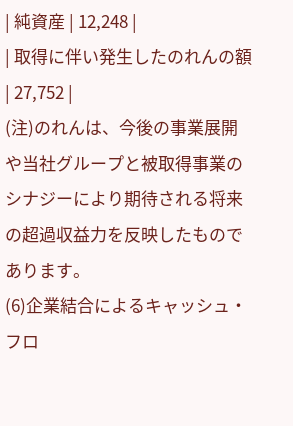| 純資産 | 12,248 |
| 取得に伴い発生したのれんの額 | 27,752 |
(注)のれんは、今後の事業展開や当社グループと被取得事業のシナジーにより期待される将来の超過収益力を反映したものであります。
(6)企業結合によるキャッシュ・フロ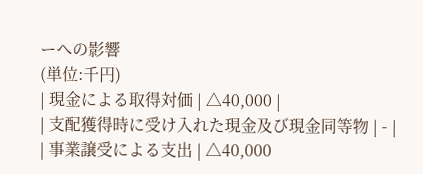ーへの影響
(単位:千円)
| 現金による取得対価 | △40,000 |
| 支配獲得時に受け入れた現金及び現金同等物 | - |
| 事業譲受による支出 | △40,000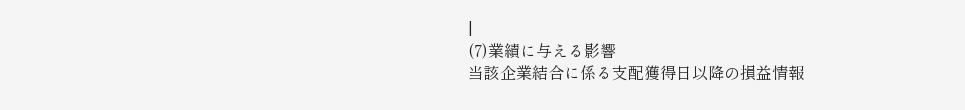|
(7)業績に与える影響
当該企業結合に係る支配獲得日以降の損益情報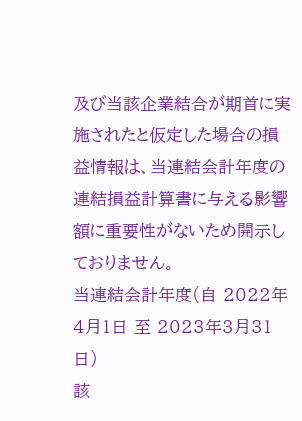及び当該企業結合が期首に実施されたと仮定した場合の損益情報は、当連結会計年度の連結損益計算書に与える影響額に重要性がないため開示しておりません。
当連結会計年度(自 2022年4月1日 至 2023年3月31日)
該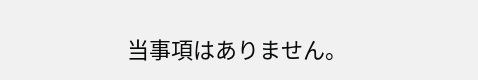当事項はありません。